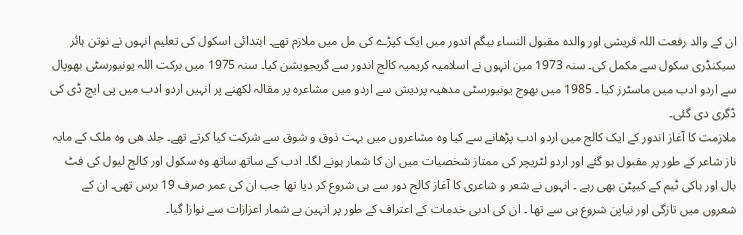ان کے والد رفعت اللہ قریشی اور والدہ مقبول النساء بیگم اندور میں ایک کپڑے کی مل میں ملازم تھے۔ ابتدائی اسکول کی تعلیم انہوں نے نوتن ہائر سیکنڈری سکول سے مکمل کی۔ سنہ 1973 مین انہوں نے اسلامیہ کریمیہ کالج اندور سے گریجویشن کیا۔ سنہ 1975 میں برکت اللہ یونیورسٹی بھوپال سے اردو ادب میں ماسٹرز کیا ۔ 1985 میں بھوج یونیورسٹی مدھیہ پردیش سے اردو میں مشاعرہ پر مقالہ لکھنے پر انہیں اردو ادب میں پی ایچ ڈی کی ڈگری دی گئی۔
ملازمت کا آغاز اندور کے ایک کالج میں اردو ادب پڑھانے سے کیا وہ مشاعروں میں بہت ذوق و شوق سے شرکت کیا کرتے تھے۔ جلد ھی وہ ملک کے مایہ ناز شاعر کے طور پر مقبول ہو گئے اور اردو لٹریچر کی ممتاز شخصیات میں ان کا شمار ہونے لگا۔ ادب کے ساتھ ساتھ وہ سکول اور کالج لیول کی فٹ بال اور ہاکی ٹیم کے کیپٹن بھی رہے ۔ انہوں نے شعر و شاعری کا آغاز کالج دور سے ہی شروع کر دیا تھا جب ان کی عمر صرف 19 برس تھی۔ ان کے شعروں میں تازگی اور نیاپن شروع ہی سے تھا ۔ ان کی ادبی خدمات کے اعتراف کے طور پر انہین بے شمار اعزازات سے نوازا گیا۔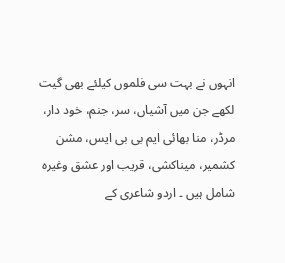انہوں نے بہت سی فلموں کیلئے بھی گیت لکھے جن میں آشیاں، سر، جنم، خود دار، مرڈر، منا بھائی ایم بی بی ایس، مشن کشمیر، میناکشی، قریب اور عشق وغیرہ شامل ہیں ۔ اردو شاعری کے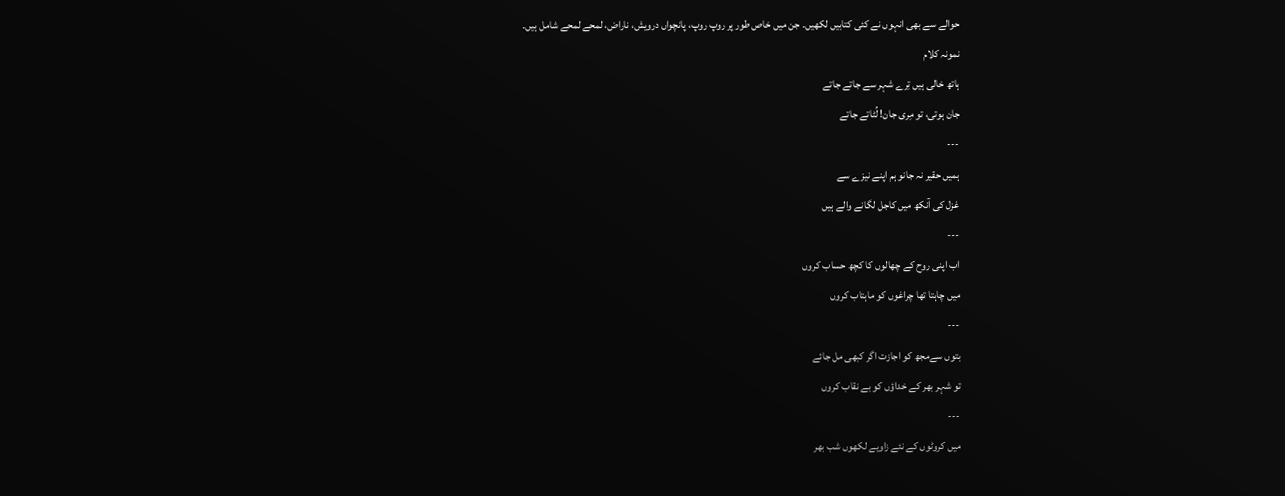حوالے سے بھی انہوں نے کئی کتابیں لکھیں۔ جن میں خاص طور پر روپ روپ، پانچواں درویش، ناراض، لمحے لمحے شامل ہیں۔
نمونہ کلام
ہاتھ خالی ہیں تِرے شہر سے جاتے جاتے
جان ہوتی، تو مِری جان! لُٹاتے جاتے
---
ہمیں حقیر نہ جانو ہم اپنے نیزے سے
غزل کی آنکھ میں کاجل لگانے والے ہیں
---
اب اپنی روح کے چھالوں کا کچھ حساب کروں
میں چاہتا تھا چراغوں کو ماہتاب کروں
---
بتوں سےمجھ کو اجازت اگر کبھی مل جائے
تو شہر بھر کے خداؤں کو بے نقاب کروں
---
میں کروٹوں کے نئے زاویے لکھوں شب بھر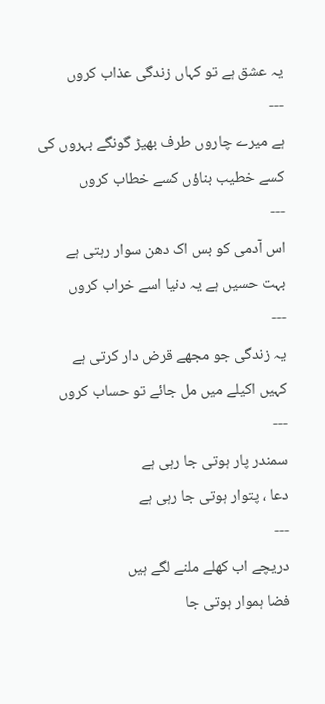یہ عشق ہے تو کہاں زندگی عذاب کروں
---
ہے میرے چاروں طرف بھیڑ گونگے بہروں کی
کسے خطیب بناؤں کسے خطاب کروں
---
اس آدمی کو بس اک دھن سوار رہتی ہے
بہت حسیں ہے یہ دنیا اسے خراب کروں
---
یہ زندگی جو مجھے قرض دار کرتی ہے
کہیں اکیلے میں مل جائے تو حساب کروں
---
سمندر پار ہوتی جا رہی ہے
دعا ، پتوار ہوتی جا رہی ہے
---
دریچے اب کھلے ملنے لگے ہیں
فضا ہموار ہوتی جا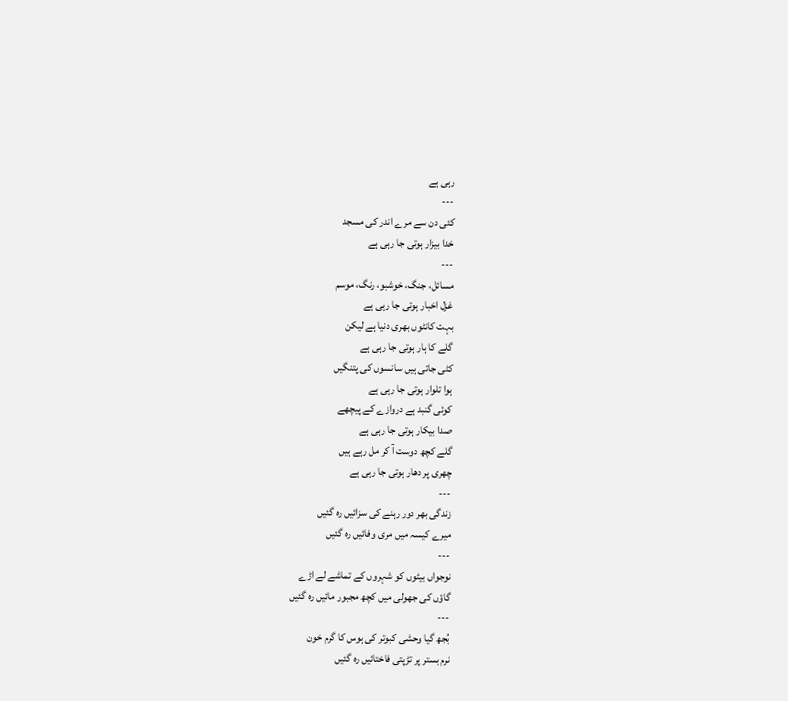رہی ہے
---
کئی دن سے مرے اندر کی مسجد
خدا بیزار ہوتی جا رہی ہے
---
مسائل، جنگ، خوشبو، رنگ، موسم
غزل اخبار ہوتی جا رہی ہے
بہت کانٹوں بھری دنیا ہے لیکن
گلے کا ہار ہوتی جا رہی ہے
کٹی جاتی ہیں سانسوں کی پتنگیں
ہوا تلوار ہوتی جا رہی ہے
کوئی گنبد ہے دروازے کے پیچھے
صدا بیکار ہوتی جا رہی ہے
گلے کچھ دوست آ کر مل رہے ہیں
چھری پر دھار ہوتی جا رہی ہے
---
زندگی بھر دور رہنے کی سزائیں رہ گئیں
میرے کیسہ میں مری وفائیں رہ گئیں
---
نوجواں بیٹوں کو شہروں کے تماشے لے اڑے
گاؤں کی جھولی میں کچھ مجبور مائیں رہ گئیں
---
بُجھ گیا وحشی کبوتر کی ہوس کا گرم خون
نرم بستر پر تڑپتی فاختائیں رہ گئیں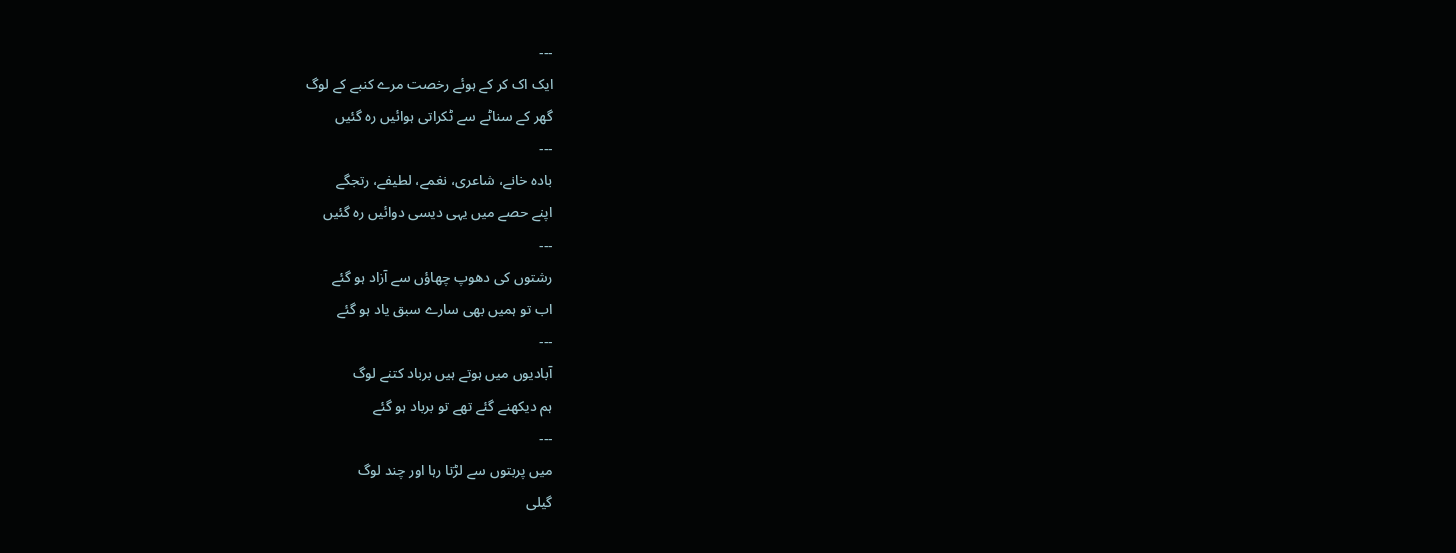---
ایک اک کر کے ہوئے رخصت مرے کنبے کے لوگ
گھر کے سناٹے سے ٹکراتی ہوائیں رہ گئیں
---
بادہ خانے، شاعری، نغمے، لطیفے، رتجگے
اپنے حصے میں یہی دیسی دوائیں رہ گئیں
---
رشتوں کی دھوپ چھاؤں سے آزاد ہو گئے
اب تو ہمیں بھی سارے سبق یاد ہو گئے
---
آبادیوں میں ہوتے ہیں برباد کتنے لوگ
ہم دیکھنے گئے تھے تو برباد ہو گئے
---
میں پربتوں سے لڑتا رہا اور چند لوگ
گیلی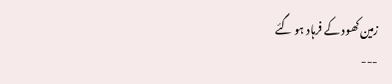زمین کھود کے فرہاد ہو گئے
---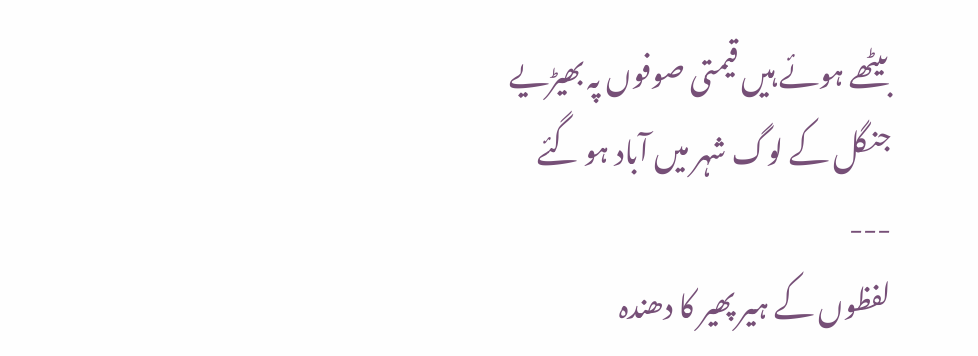بیٹھے ہوئے ہیں قیمتی صوفوں پہ بھیڑیے
جنگل کے لوگ شہر میں آباد ہو گئے
---
لفظوں کے ہیر پھیر کا دھندہ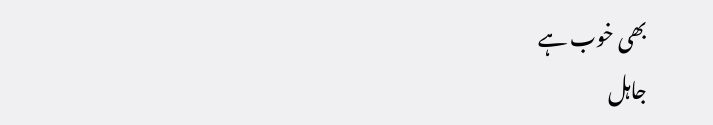بھی خوب ہے
جاہل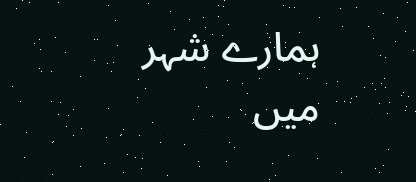ہمارے شہر میں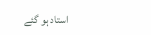استاد ہو گئے